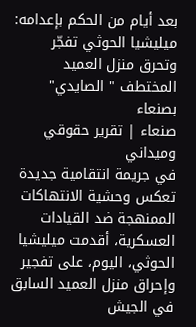بعد أيام من الحكم بإعدامه: ميليشيا الحوثي تفجّر وتحرق منزل العميد المختطف " الصايدي" بصنعاء
صنعاء | تقرير حقوقي وميداني
في جريمة انتقامية جديدة تعكس وحشية الانتهاكات الممنهجة ضد القيادات العسكرية، أقدمت ميليشيا الحوثي، اليوم، على تفجير وإحراق منزل العميد السابق في الجيش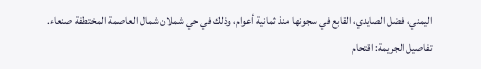اليمني، فضل الصايدي، القابع في سجونها منذ ثمانية أعوام، وذلك في حي شملان شمال العاصمة المختطفة صنعاء.
تفاصيل الجريمة: اقتحام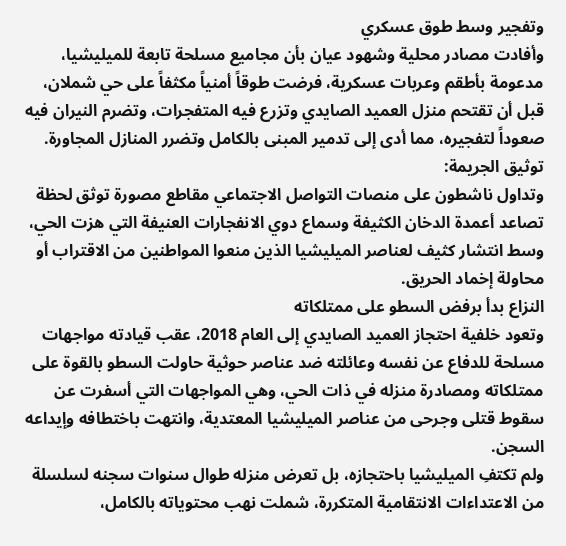وتفجير وسط طوق عسكري
وأفادت مصادر محلية وشهود عيان بأن مجاميع مسلحة تابعة للميليشيا، مدعومة بأطقم وعربات عسكرية، فرضت طوقاً أمنياً مكثفاً على حي شملان، قبل أن تقتحم منزل العميد الصايدي وتزرع فيه المتفجرات، وتضرم النيران فيه صعوداً لتفجيره، مما أدى إلى تدمير المبنى بالكامل وتضرر المنازل المجاورة.
توثيق الجريمة:
وتداول ناشطون على منصات التواصل الاجتماعي مقاطع مصورة توثق لحظة تصاعد أعمدة الدخان الكثيفة وسماع دوي الانفجارات العنيفة التي هزت الحي، وسط انتشار كثيف لعناصر الميليشيا الذين منعوا المواطنين من الاقتراب أو محاولة إخماد الحريق.
النزاع بدأ برفض السطو على ممتلكاته
وتعود خلفية احتجاز العميد الصايدي إلى العام 2018، عقب قيادته مواجهات مسلحة للدفاع عن نفسه وعائلته ضد عناصر حوثية حاولت السطو بالقوة على ممتلكاته ومصادرة منزله في ذات الحي، وهي المواجهات التي أسفرت عن سقوط قتلى وجرحى من عناصر الميليشيا المعتدية، وانتهت باختطافه وإيداعه السجن.
ولم تكتفِ الميليشيا باحتجازه، بل تعرض منزله طوال سنوات سجنه لسلسلة من الاعتداءات الانتقامية المتكررة، شملت نهب محتوياته بالكامل،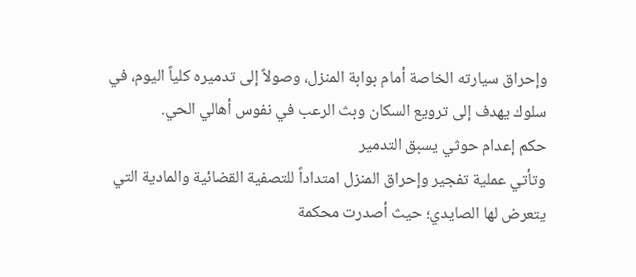وإحراق سيارته الخاصة أمام بوابة المنزل، وصولاً إلى تدميره كلياً اليوم، في سلوك يهدف إلى ترويع السكان وبث الرعب في نفوس أهالي الحي.
حكم إعدام حوثي يسبق التدمير
وتأتي عملية تفجير وإحراق المنزل امتداداً للتصفية القضائية والمادية التي يتعرض لها الصايدي؛ حيث أصدرت محكمة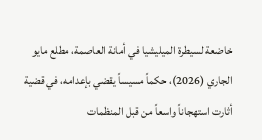خاضعة لسيطرة الميليشيا في أمانة العاصمة، مطلع مايو الجاري (2026)، حكماً مسيساً يقضي بإعدامه، في قضية أثارت استهجاناً واسعاً من قبل المنظمات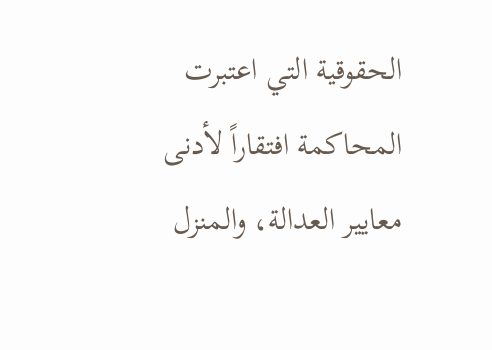الحقوقية التي اعتبرت المحاكمة افتقاراً لأدنى معايير العدالة، والمنزل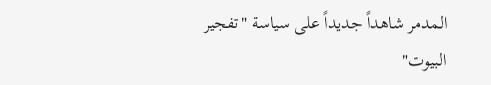المدمر شاهداً جديداً على سياسة "تفجير البيوت"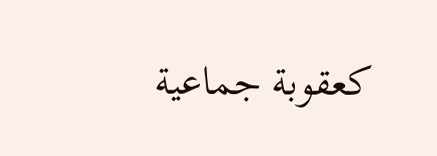كعقوبة جماعية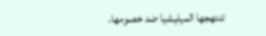تنتهجها الميليشيا ضد خصومها.